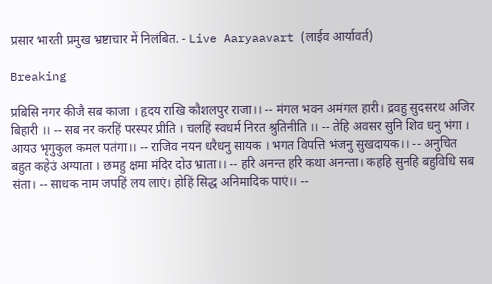प्रसार भारती प्रमुख भ्रष्टाचार में निलंबित. - Live Aaryaavart (लाईव आर्यावर्त)

Breaking

प्रबिसि नगर कीजै सब काजा । हृदय राखि कौशलपुर राजा।। -- मंगल भवन अमंगल हारी। द्रवहु सुदसरथ अजिर बिहारी ।। -- सब नर करहिं परस्पर प्रीति । चलहिं स्वधर्म निरत श्रुतिनीति ।। -- तेहि अवसर सुनि शिव धनु भंगा । आयउ भृगुकुल कमल पतंगा।। -- राजिव नयन धरैधनु सायक । भगत विपत्ति भंजनु सुखदायक।। -- अनुचित बहुत कहेउं अग्याता । छमहु क्षमा मंदिर दोउ भ्राता।। -- हरि अनन्त हरि कथा अनन्ता। कहहि सुनहि बहुविधि सब संता। -- साधक नाम जपहिं लय लाएं। होहिं सिद्ध अनिमादिक पाएं।। --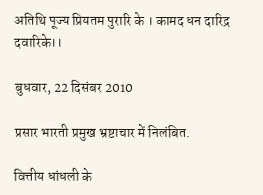अतिथि पूज्य प्रियतम पुरारि के । कामद धन दारिद्र दवारिके।।

बुधवार, 22 दिसंबर 2010

प्रसार भारती प्रमुख भ्रष्टाचार में निलंबित.

वित्तीय धांधली के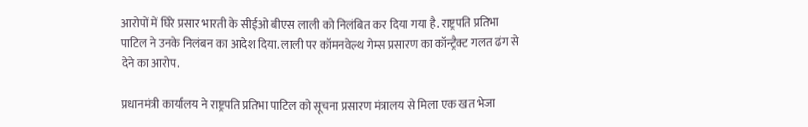आरोपों में घिरे प्रसार भारती के सीईओ बीएस लाली को निलंबित कर दिया गया है. राष्ट्रपति प्रतिभा पाटिल ने उनके निलंबन का आदेश दिया. लाली पर कॉमनवेल्थ गेम्स प्रसारण का कॉन्ट्रैक्ट गलत ढंग से देने का आरोप.

प्रधानमंत्री कार्यालय ने राष्ट्रपति प्रतिभा पाटिल को सूचना प्रसारण मंत्रालय से मिला एक खत भेजा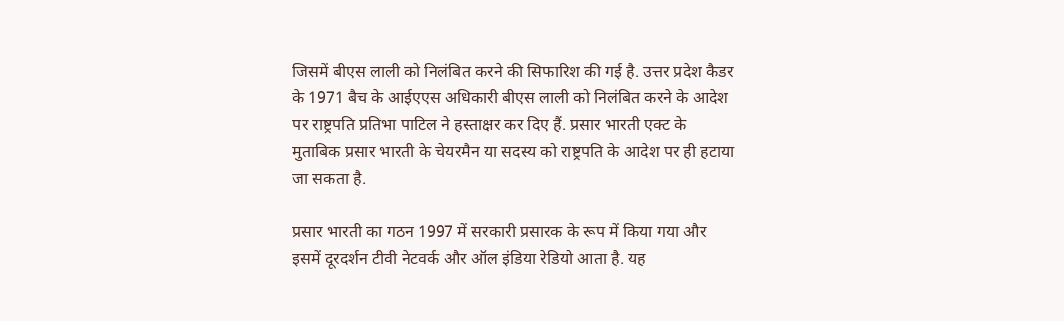जिसमें बीएस लाली को निलंबित करने की सिफारिश की गई है. उत्तर प्रदेश कैडर के 1971 बैच के आईएएस अधिकारी बीएस लाली को निलंबित करने के आदेश पर राष्ट्रपति प्रतिभा पाटिल ने हस्ताक्षर कर दिए हैं. प्रसार भारती एक्ट के मुताबिक प्रसार भारती के चेयरमैन या सदस्य को राष्ट्रपति के आदेश पर ही हटाया जा सकता है.

प्रसार भारती का गठन 1997 में सरकारी प्रसारक के रूप में किया गया और इसमें दूरदर्शन टीवी नेटवर्क और ऑल इंडिया रेडियो आता है. यह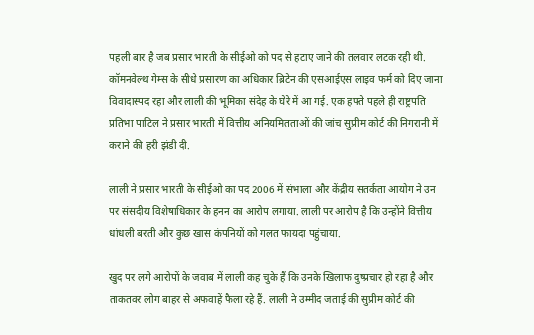पहली बार है जब प्रसार भारती के सीईओ को पद से हटाए जाने की तलवार लटक रही थी. कॉमनवेल्थ गेम्स के सीधे प्रसारण का अधिकार ब्रिटेन की एसआईएस लाइव फर्म को दिए जाना विवादास्पद रहा और लाली की भूमिका संदेह के घेरे में आ गई. एक हफ्ते पहले ही राष्ट्रपति प्रतिभा पाटिल ने प्रसार भारती में वित्तीय अनियमितताओं की जांच सुप्रीम कोर्ट की निगरानी में कराने की हरी झंडी दी.

लाली ने प्रसार भारती के सीईओ का पद 2006 में संभाला और केंद्रीय सतर्कता आयोग ने उन पर संसदीय विशेषाधिकार के हनन का आरोप लगाया. लाली पर आरोप है कि उन्होंने वित्तीय धांधली बरती और कुछ खास कंपनियों को गलत फायदा पहुंचाया.

खुद पर लगे आरोपों के जवाब में लाली कह चुके हैं कि उनके खिलाफ दुष्प्रचार हो रहा है और ताकतवर लोग बाहर से अफवाहें फैला रहे हैं. लाली ने उम्मीद जताई की सुप्रीम कोर्ट की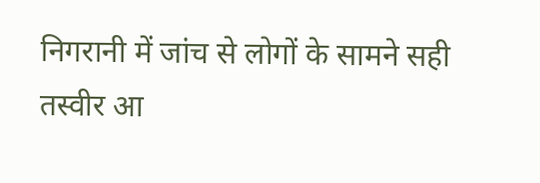निगरानी में जांच से लोगों के सामने सही तस्वीर आ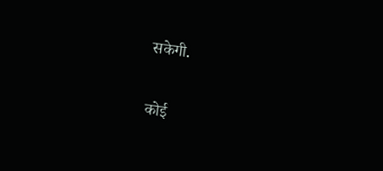सकेगी.

कोई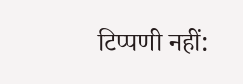टिप्पणी नहीं: